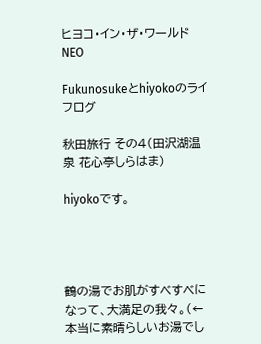ヒヨコ・イン・ザ・ワールド NEO

Fukunosukeとhiyokoのライフログ

秋田旅行 その4(田沢湖温泉 花心亭しらはま)

hiyokoです。




鶴の湯でお肌がすべすべになって、大満足の我々。(←本当に素晴らしいお湯でし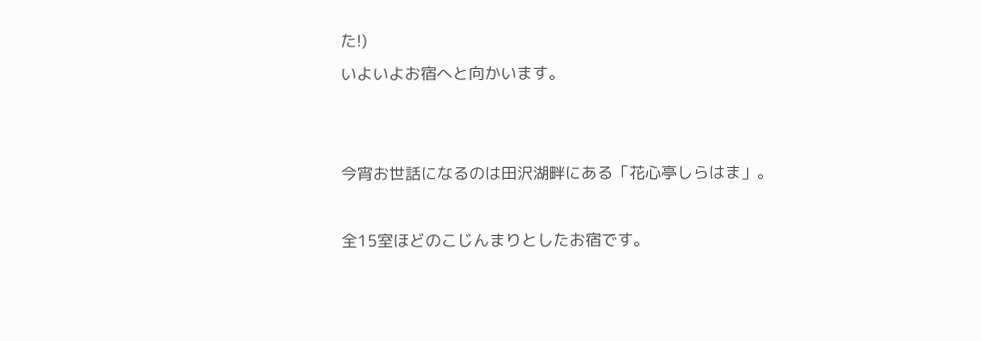た!)
いよいよお宿へと向かいます。


今宵お世話になるのは田沢湖畔にある「花心亭しらはま」。

全15室ほどのこじんまりとしたお宿です。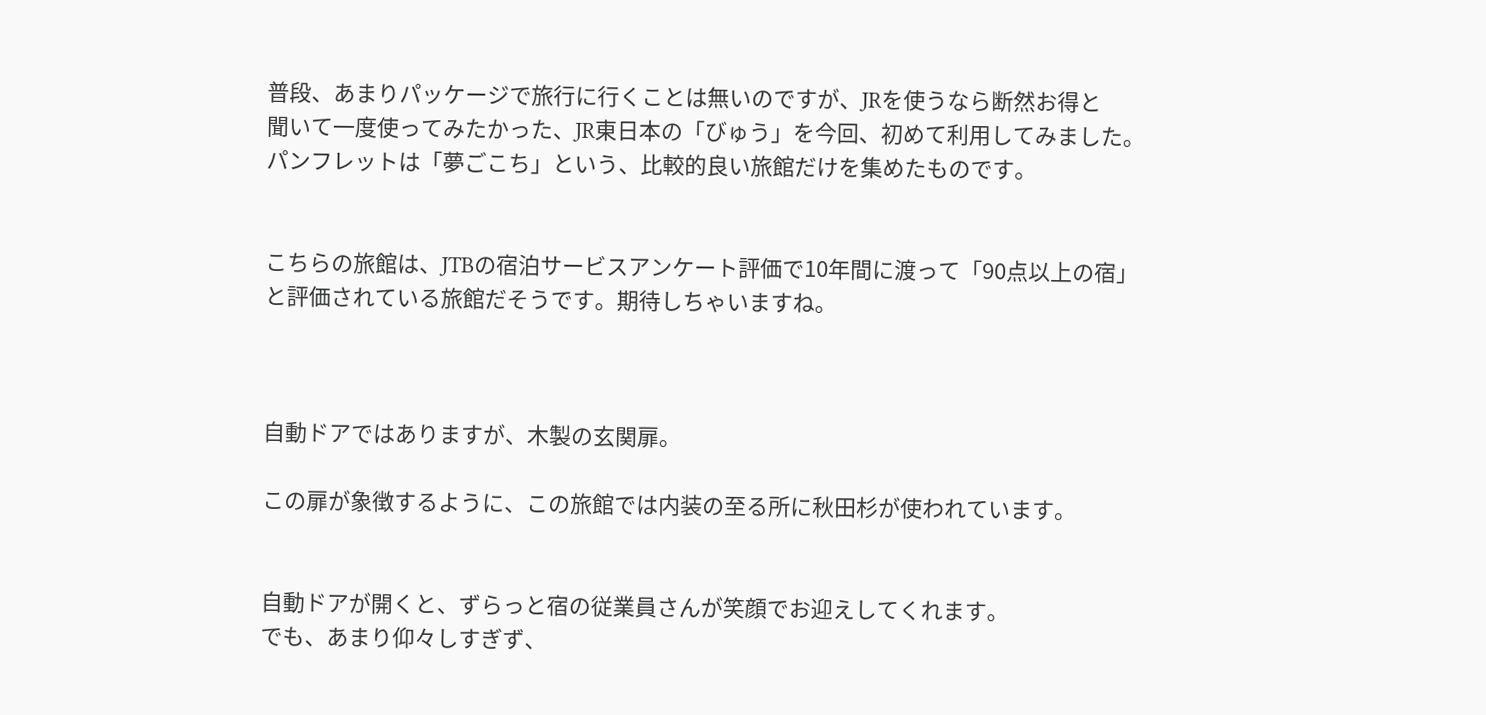普段、あまりパッケージで旅行に行くことは無いのですが、JRを使うなら断然お得と
聞いて一度使ってみたかった、JR東日本の「びゅう」を今回、初めて利用してみました。
パンフレットは「夢ごこち」という、比較的良い旅館だけを集めたものです。


こちらの旅館は、JTBの宿泊サービスアンケート評価で10年間に渡って「90点以上の宿」
と評価されている旅館だそうです。期待しちゃいますね。



自動ドアではありますが、木製の玄関扉。

この扉が象徴するように、この旅館では内装の至る所に秋田杉が使われています。


自動ドアが開くと、ずらっと宿の従業員さんが笑顔でお迎えしてくれます。
でも、あまり仰々しすぎず、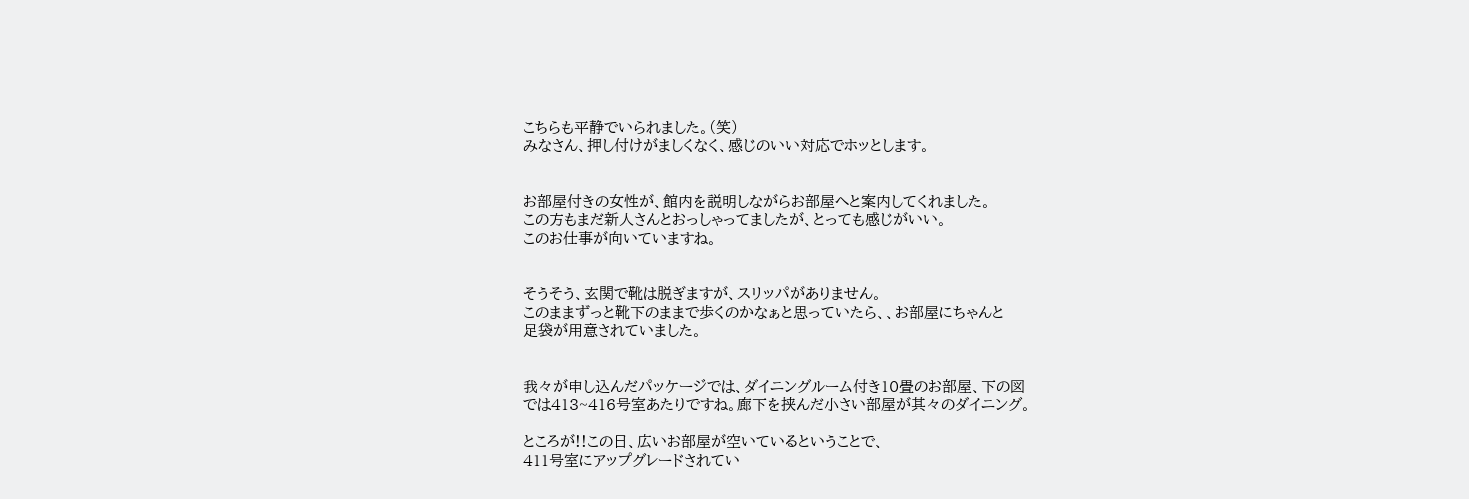こちらも平静でいられました。(笑)
みなさん、押し付けがましくなく、感じのいい対応でホッとします。


お部屋付きの女性が、館内を説明しながらお部屋へと案内してくれました。
この方もまだ新人さんとおっしゃってましたが、とっても感じがいい。
このお仕事が向いていますね。


そうそう、玄関で靴は脱ぎますが、スリッパがありません。
このままずっと靴下のままで歩くのかなぁと思っていたら、、お部屋にちゃんと
足袋が用意されていました。


我々が申し込んだパッケージでは、ダイニングルーム付き10畳のお部屋、下の図
では413~416号室あたりですね。廊下を挟んだ小さい部屋が其々のダイニング。

ところが!!この日、広いお部屋が空いているということで、
411号室にアップグレードされてい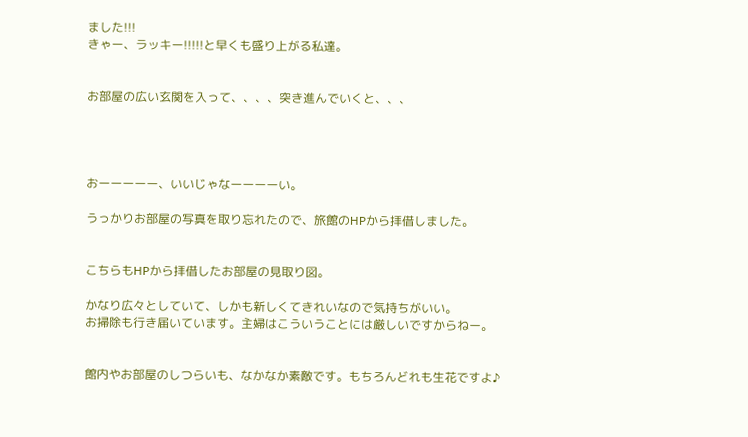ました!!!
きゃー、ラッキー!!!!!と早くも盛り上がる私達。


お部屋の広い玄関を入って、、、、突き進んでいくと、、、




おーーーーー、いいじゃなーーーーい。

うっかりお部屋の写真を取り忘れたので、旅館のHPから拝借しました。


こちらもHPから拝借したお部屋の見取り図。

かなり広々としていて、しかも新しくてきれいなので気持ちがいい。
お掃除も行き届いています。主婦はこういうことには厳しいですからねー。


館内やお部屋のしつらいも、なかなか素敵です。もちろんどれも生花ですよ♪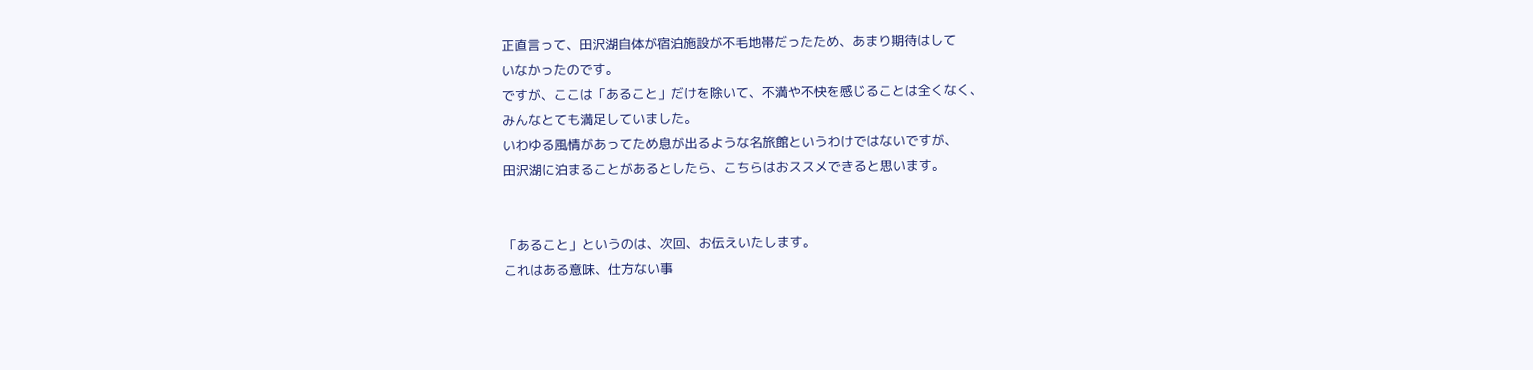正直言って、田沢湖自体が宿泊施設が不毛地帯だったため、あまり期待はして
いなかったのです。
ですが、ここは「あること」だけを除いて、不満や不快を感じることは全くなく、
みんなとても満足していました。
いわゆる風情があってため息が出るような名旅館というわけではないですが、
田沢湖に泊まることがあるとしたら、こちらはおススメできると思います。


「あること」というのは、次回、お伝えいたします。
これはある意味、仕方ない事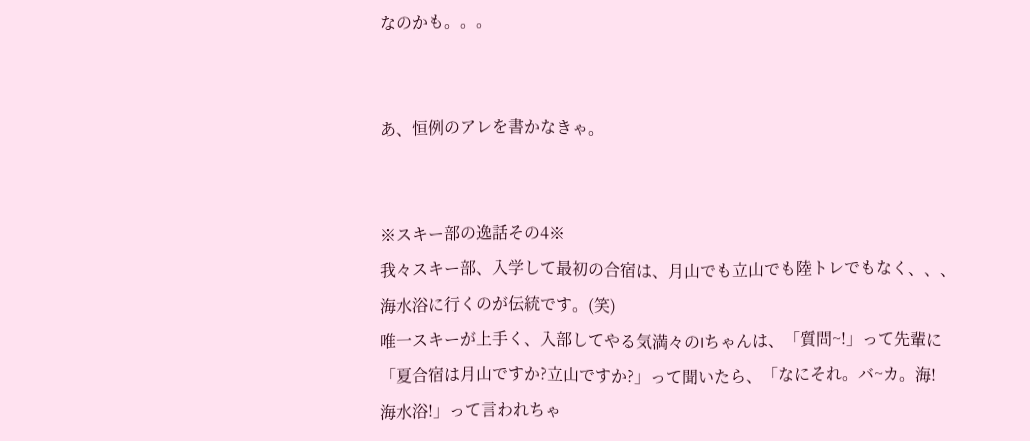なのかも。。。


あ、恒例のアレを書かなきゃ。


※スキー部の逸話その4※
我々スキー部、入学して最初の合宿は、月山でも立山でも陸トレでもなく、、、
海水浴に行くのが伝統です。(笑)
唯一スキーが上手く、入部してやる気満々のIちゃんは、「質問~!」って先輩に
「夏合宿は月山ですか?立山ですか?」って聞いたら、「なにそれ。バ~カ。海!
海水浴!」って言われちゃ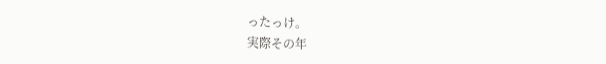ったっけ。
実際その年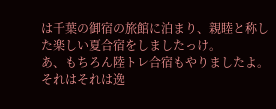は千葉の御宿の旅館に泊まり、親睦と称した楽しい夏合宿をしましたっけ。
あ、もちろん陸トレ合宿もやりましたよ。それはそれは逸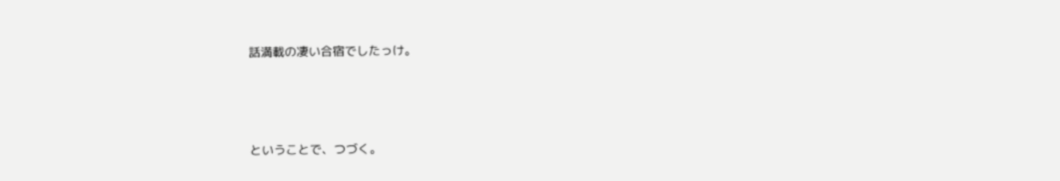話満載の凄い合宿でしたっけ。



ということで、つづく。